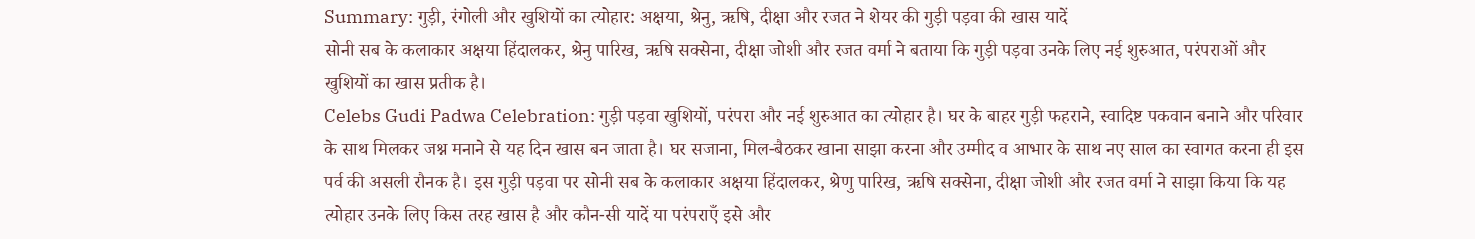Summary: गुड़ी, रंगोली और खुशियों का त्योहार: अक्षया, श्रेनु, ऋषि, दीक्षा और रजत ने शेयर की गुड़ी पड़वा की खास यादें
सोनी सब के कलाकार अक्षया हिंदालकर, श्रेनु पारिख, ऋषि सक्सेना, दीक्षा जोशी और रजत वर्मा ने बताया कि गुड़ी पड़वा उनके लिए नई शुरुआत, परंपराओं और खुशियों का खास प्रतीक है।
Celebs Gudi Padwa Celebration: गुड़ी पड़वा खुशियों, परंपरा और नई शुरुआत का त्योहार है। घर के बाहर गुड़ी फहराने, स्वादिष्ट पकवान बनाने और परिवार के साथ मिलकर जश्न मनाने से यह दिन खास बन जाता है। घर सजाना, मिल-बैठकर खाना साझा करना और उम्मीद व आभार के साथ नए साल का स्वागत करना ही इस पर्व की असली रौनक है। इस गुड़ी पड़वा पर सोनी सब के कलाकार अक्षया हिंदालकर, श्रेणु पारिख, ऋषि सक्सेना, दीक्षा जोशी और रजत वर्मा ने साझा किया कि यह त्योहार उनके लिए किस तरह खास है और कौन-सी यादें या परंपराएँ इसे और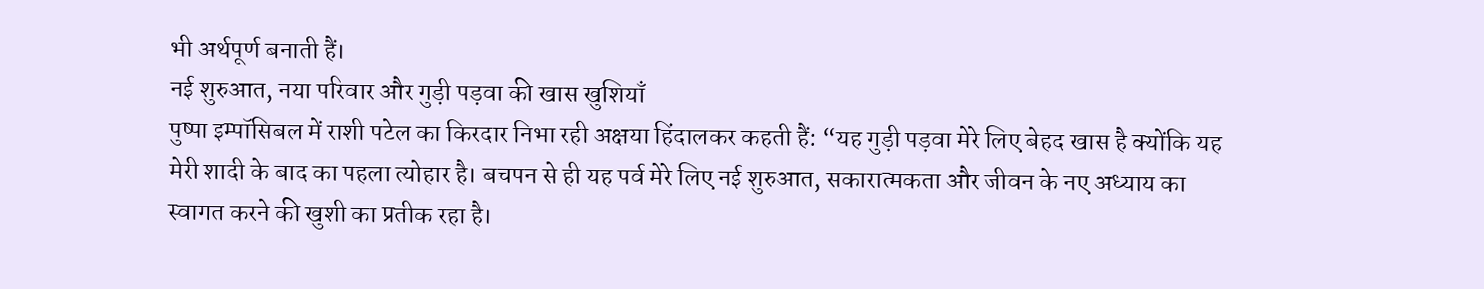भी अर्थपूर्ण बनाती हैं।
नई शुरुआत, नया परिवार और गुड़ी पड़वा की खास खुशियाँ
पुष्पा इम्पॉसिबल में राशी पटेल का किरदार निभा रही अक्षया हिंदालकर कहती हैं: “यह गुड़ी पड़वा मेरे लिए बेहद खास है क्योंकि यह मेरी शादी के बाद का पहला त्योहार है। बचपन से ही यह पर्व मेरे लिए नई शुरुआत, सकारात्मकता और जीवन के नए अध्याय का स्वागत करने की खुशी का प्रतीक रहा है।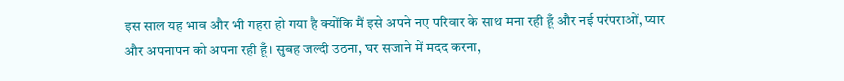इस साल यह भाव और भी गहरा हो गया है क्योंकि मैं इसे अपने नए परिवार के साथ मना रही हूँ और नई परंपराओं, प्यार और अपनापन को अपना रही हूँ। सुबह जल्दी उठना, घर सजाने में मदद करना,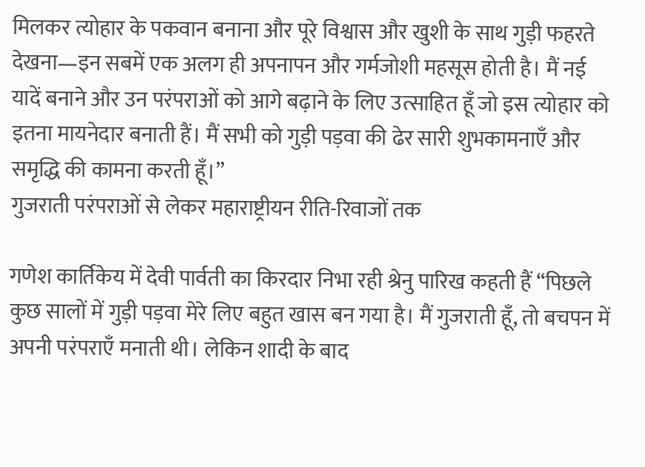मिलकर त्योहार के पकवान बनाना और पूरे विश्वास और खुशी के साथ गुड़ी फहरते देखना—इन सबमें एक अलग ही अपनापन और गर्मजोशी महसूस होती है। मैं नई यादें बनाने और उन परंपराओं को आगे बढ़ाने के लिए उत्साहित हूँ जो इस त्योहार को इतना मायनेदार बनाती हैं। मैं सभी को गुड़ी पड़वा की ढेर सारी शुभकामनाएँ और समृद्धि की कामना करती हूँ।”
गुजराती परंपराओं से लेकर महाराष्ट्रीयन रीति-रिवाजों तक

गणेश कार्तिकेय में देवी पार्वती का किरदार निभा रही श्रेनु पारिख कहती हैं “पिछले कुछ सालों में गुड़ी पड़वा मेरे लिए बहुत खास बन गया है। मैं गुजराती हूँ, तो बचपन में अपनी परंपराएँ मनाती थी। लेकिन शादी के बाद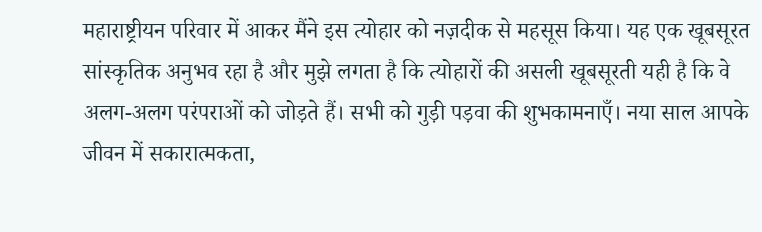महाराष्ट्रीयन परिवार में आकर मैंने इस त्योहार को नज़दीक से महसूस किया। यह एक खूबसूरत सांस्कृतिक अनुभव रहा है और मुझे लगता है कि त्योहारों की असली खूबसूरती यही है कि वे अलग-अलग परंपराओं को जोड़ते हैं। सभी को गुड़ी पड़वा की शुभकामनाएँ। नया साल आपके जीवन में सकारात्मकता,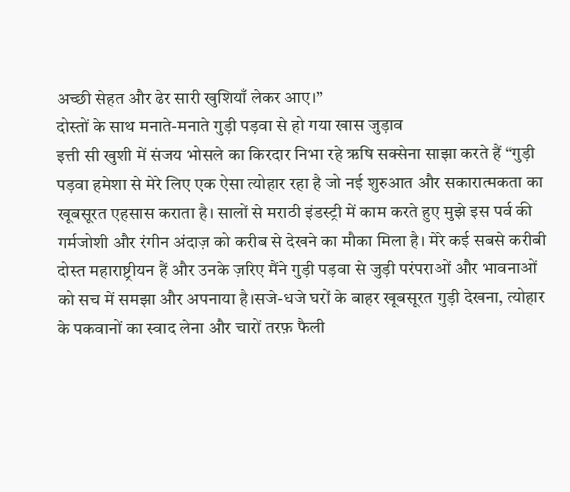अच्छी सेहत और ढेर सारी खुशियाँ लेकर आए।”
दोस्तों के साथ मनाते-मनाते गुड़ी पड़वा से हो गया खास जुड़ाव
इत्ती सी खुशी में संजय भोसले का किरदार निभा रहे ऋषि सक्सेना साझा करते हैं “गुड़ी पड़वा हमेशा से मेरे लिए एक ऐसा त्योहार रहा है जो नई शुरुआत और सकारात्मकता का खूबसूरत एहसास कराता है। सालों से मराठी इंडस्ट्री में काम करते हुए मुझे इस पर्व की गर्मजोशी और रंगीन अंदाज़ को करीब से देखने का मौका मिला है। मेरे कई सबसे करीबी दोस्त महाराष्ट्रीयन हैं और उनके ज़रिए मैंने गुड़ी पड़वा से जुड़ी परंपराओं और भावनाओं को सच में समझा और अपनाया है।सजे-धजे घरों के बाहर खूबसूरत गुड़ी देखना, त्योहार के पकवानों का स्वाद लेना और चारों तरफ़ फैली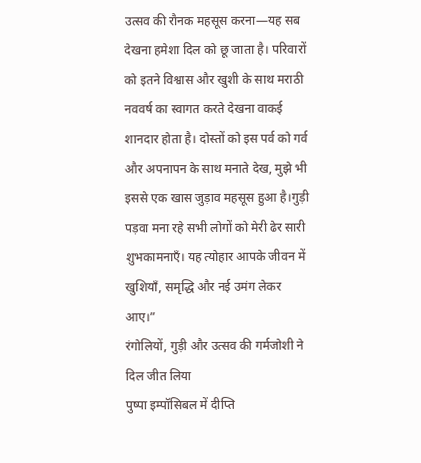उत्सव की रौनक महसूस करना—यह सब देखना हमेशा दिल को छू जाता है। परिवारों को इतने विश्वास और खुशी के साथ मराठी नववर्ष का स्वागत करते देखना वाकई शानदार होता है। दोस्तों को इस पर्व को गर्व और अपनापन के साथ मनाते देख, मुझे भी इससे एक खास जुड़ाव महसूस हुआ है।गुड़ी पड़वा मना रहे सभी लोगों को मेरी ढेर सारी शुभकामनाएँ। यह त्योहार आपके जीवन में खुशियाँ, समृद्धि और नई उमंग लेकर आए।”
रंगोलियों, गुड़ी और उत्सव की गर्मजोशी ने दिल जीत लिया
पुष्पा इम्पॉसिबल में दीप्ति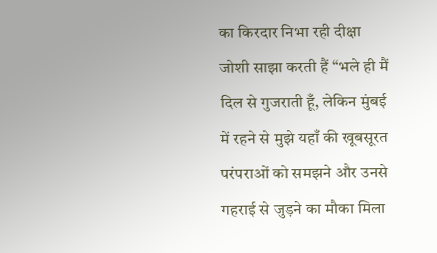का किरदार निभा रही दीक्षा जोशी साझा करती हैं “भले ही मैं दिल से गुजराती हूँ, लेकिन मुंबई में रहने से मुझे यहाँ की खूबसूरत परंपराओं को समझने और उनसे गहराई से जुड़ने का मौका मिला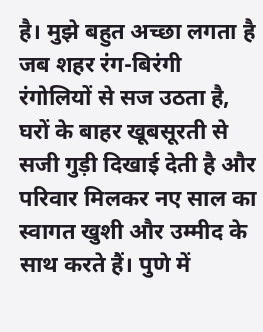है। मुझे बहुत अच्छा लगता है जब शहर रंग-बिरंगी रंगोलियों से सज उठता है, घरों के बाहर खूबसूरती से सजी गुड़ी दिखाई देती है और परिवार मिलकर नए साल का स्वागत खुशी और उम्मीद के साथ करते हैं। पुणे में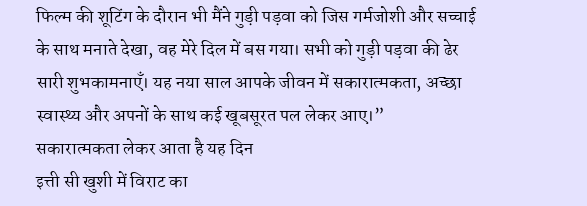फिल्म की शूटिंग के दौरान भी मैंने गुड़ी पड़वा को जिस गर्मजोशी और सच्चाई के साथ मनाते देखा, वह मेरे दिल में बस गया। सभी को गुड़ी पड़वा की ढेर सारी शुभकामनाएँ। यह नया साल आपके जीवन में सकारात्मकता, अच्छा स्वास्थ्य और अपनों के साथ कई खूबसूरत पल लेकर आए।”
सकारात्मकता लेकर आता है यह दिन
इत्ती सी खुशी में विराट का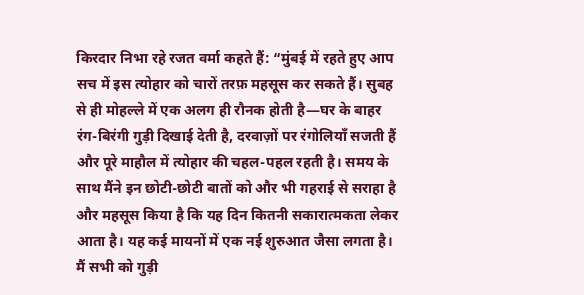किरदार निभा रहे रजत वर्मा कहते हैं: “मुंबई में रहते हुए आप सच में इस त्योहार को चारों तरफ़ महसूस कर सकते हैं। सुबह से ही मोहल्ले में एक अलग ही रौनक होती है—घर के बाहर रंग-बिरंगी गुड़ी दिखाई देती है, दरवाज़ों पर रंगोलियाँ सजती हैं और पूरे माहौल में त्योहार की चहल-पहल रहती है। समय के साथ मैंने इन छोटी-छोटी बातों को और भी गहराई से सराहा है और महसूस किया है कि यह दिन कितनी सकारात्मकता लेकर आता है। यह कई मायनों में एक नई शुरुआत जैसा लगता है। मैं सभी को गुड़ी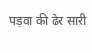पड़वा की ढेर सारी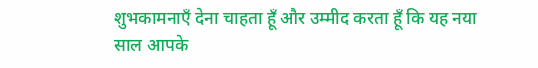शुभकामनाएँ देना चाहता हूँ और उम्मीद करता हूँ कि यह नया साल आपके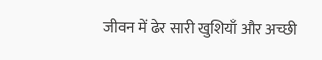जीवन में ढेर सारी खुशियाँ और अच्छी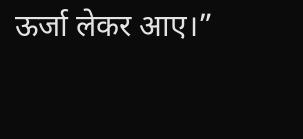ऊर्जा लेकर आए।”